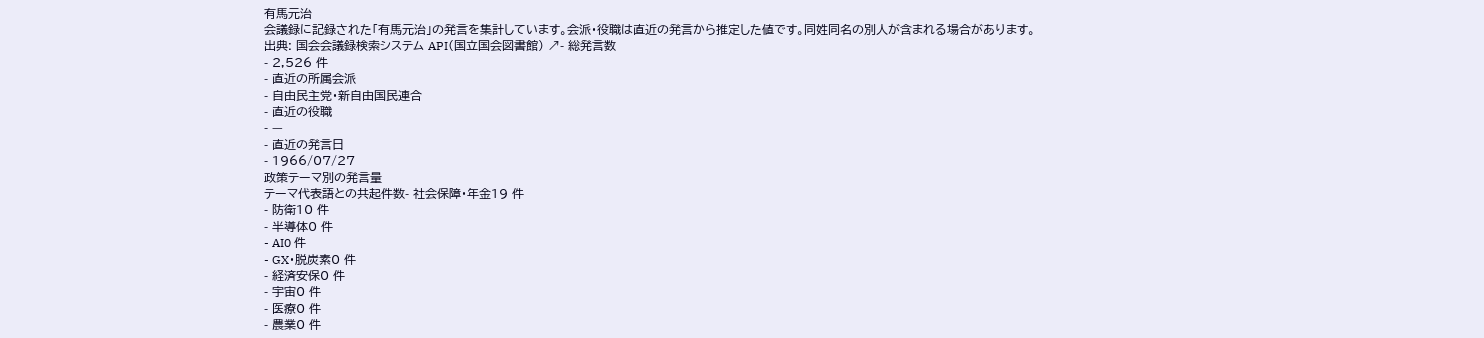有馬元治
会議録に記録された「有馬元治」の発言を集計しています。会派・役職は直近の発言から推定した値です。同姓同名の別人が含まれる場合があります。
出典: 国会会議録検索システム API(国立国会図書館) ↗- 総発言数
- 2,526 件
- 直近の所属会派
- 自由民主党・新自由国民連合
- 直近の役職
- —
- 直近の発言日
- 1966/07/27
政策テーマ別の発言量
テーマ代表語との共起件数- 社会保障・年金19 件
- 防衛10 件
- 半導体0 件
- AI0 件
- GX・脱炭素0 件
- 経済安保0 件
- 宇宙0 件
- 医療0 件
- 農業0 件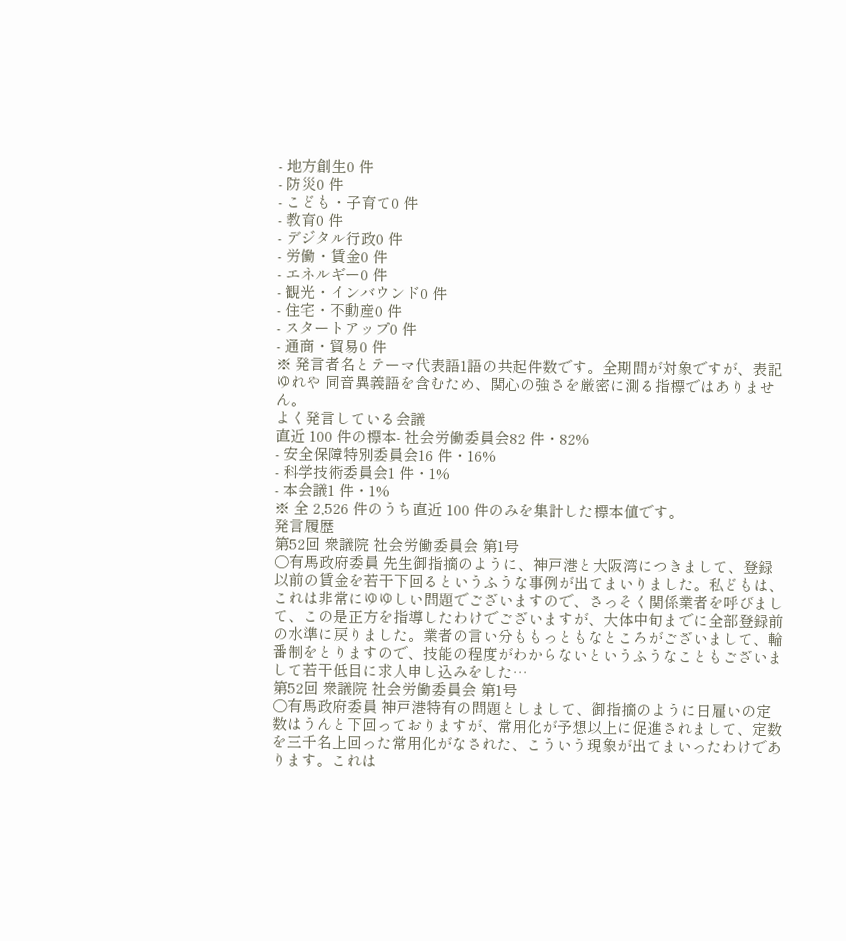- 地方創生0 件
- 防災0 件
- こども・子育て0 件
- 教育0 件
- デジタル行政0 件
- 労働・賃金0 件
- エネルギー0 件
- 観光・インバウンド0 件
- 住宅・不動産0 件
- スタートアップ0 件
- 通商・貿易0 件
※ 発言者名とテーマ代表語1語の共起件数です。全期間が対象ですが、表記ゆれや 同音異義語を含むため、関心の強さを厳密に測る指標ではありません。
よく発言している会議
直近 100 件の標本- 社会労働委員会82 件・82%
- 安全保障特別委員会16 件・16%
- 科学技術委員会1 件・1%
- 本会議1 件・1%
※ 全 2,526 件のうち直近 100 件のみを集計した標本値です。
発言履歴
第52回 衆議院 社会労働委員会 第1号
○有馬政府委員 先生御指摘のように、神戸港と大阪湾につきまして、登録以前の賃金を若干下回るというふうな事例が出てまいりました。私どもは、これは非常にゆゆしい問題でございますので、さっそく関係業者を呼びまして、この是正方を指導したわけでございますが、大体中旬までに全部登録前の水準に戻りました。業者の言い分ももっともなところがございまして、輪番制をとりますので、技能の程度がわからないというふうなこともございまして若干低目に求人申し込みをした…
第52回 衆議院 社会労働委員会 第1号
○有馬政府委員 神戸港特有の問題としまして、御指摘のように日雇いの定数はうんと下回っておりますが、常用化が予想以上に促進されまして、定数を三千名上回った常用化がなされた、こういう現象が出てまいったわけであります。これは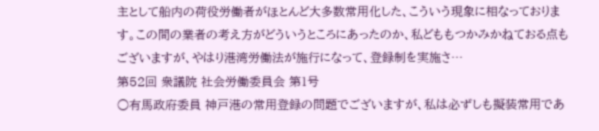主として船内の荷役労働者がほとんど大多数常用化した、こういう現象に相なっております。この間の業者の考え方がどういうところにあったのか、私どももつかみかねておる点もございますが、やはり港湾労働法が施行になって、登録制を実施さ…
第52回 衆議院 社会労働委員会 第1号
○有馬政府委員 神戸港の常用登録の問題でございますが、私は必ずしも擬装常用であ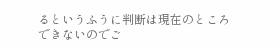るというふうに判断は現在のところできないのでご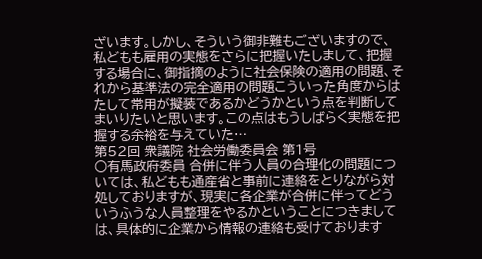ざいます。しかし、そういう御非難もございますので、私どもも雇用の実態をさらに把握いたしまして、把握する場合に、御指摘のように社会保険の適用の問題、それから基準法の完全適用の問題こういった角度からはたして常用が擬装であるかどうかという点を判断してまいりたいと思います。この点はもうしばらく実態を把握する余裕を与えていた…
第52回 衆議院 社会労働委員会 第1号
○有馬政府委員 合併に伴う人員の合理化の問題については、私どもも通産省と事前に連絡をとりながら対処しておりますが、現実に各企業が合併に伴ってどういうふうな人員整理をやるかということにつきましては、具体的に企業から情報の連絡も受けております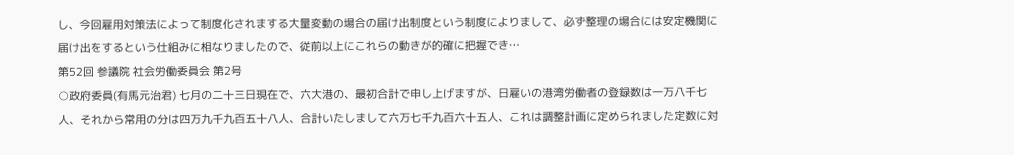し、今回雇用対策法によって制度化されまする大量変動の場合の届け出制度という制度によりまして、必ず整理の場合には安定機関に届け出をするという仕組みに相なりましたので、従前以上にこれらの動きが的確に把握でき…
第52回 参議院 社会労働委員会 第2号
○政府委員(有馬元治君) 七月の二十三日現在で、六大港の、最初合計で申し上げますが、日雇いの港湾労働者の登録数は一万八千七人、それから常用の分は四万九千九百五十八人、合計いたしまして六万七千九百六十五人、これは調整計画に定められました定数に対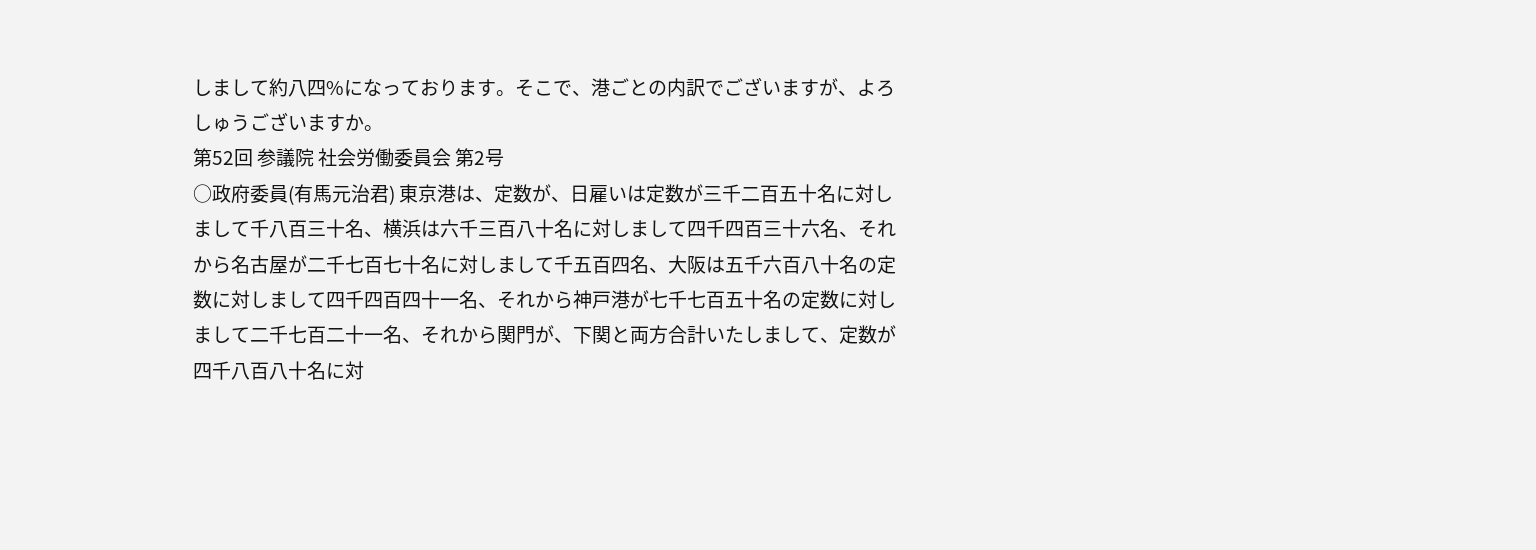しまして約八四%になっております。そこで、港ごとの内訳でございますが、よろしゅうございますか。
第52回 参議院 社会労働委員会 第2号
○政府委員(有馬元治君) 東京港は、定数が、日雇いは定数が三千二百五十名に対しまして千八百三十名、横浜は六千三百八十名に対しまして四千四百三十六名、それから名古屋が二千七百七十名に対しまして千五百四名、大阪は五千六百八十名の定数に対しまして四千四百四十一名、それから神戸港が七千七百五十名の定数に対しまして二千七百二十一名、それから関門が、下関と両方合計いたしまして、定数が四千八百八十名に対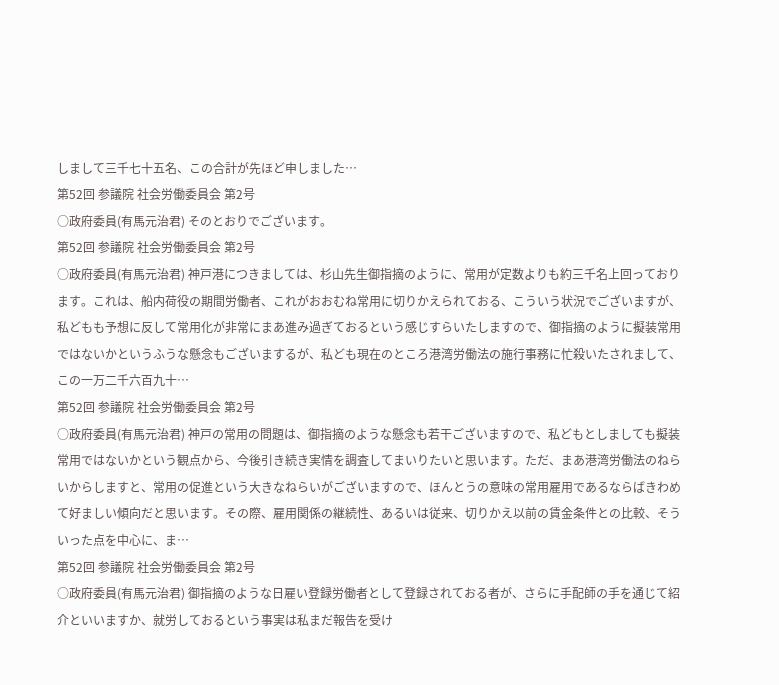しまして三千七十五名、この合計が先ほど申しました…
第52回 参議院 社会労働委員会 第2号
○政府委員(有馬元治君) そのとおりでございます。
第52回 参議院 社会労働委員会 第2号
○政府委員(有馬元治君) 神戸港につきましては、杉山先生御指摘のように、常用が定数よりも約三千名上回っております。これは、船内荷役の期間労働者、これがおおむね常用に切りかえられておる、こういう状況でございますが、私どもも予想に反して常用化が非常にまあ進み過ぎておるという感じすらいたしますので、御指摘のように擬装常用ではないかというふうな懸念もございまするが、私ども現在のところ港湾労働法の施行事務に忙殺いたされまして、この一万二千六百九十…
第52回 参議院 社会労働委員会 第2号
○政府委員(有馬元治君) 神戸の常用の問題は、御指摘のような懸念も若干ございますので、私どもとしましても擬装常用ではないかという観点から、今後引き続き実情を調査してまいりたいと思います。ただ、まあ港湾労働法のねらいからしますと、常用の促進という大きなねらいがございますので、ほんとうの意味の常用雇用であるならばきわめて好ましい傾向だと思います。その際、雇用関係の継続性、あるいは従来、切りかえ以前の賃金条件との比較、そういった点を中心に、ま…
第52回 参議院 社会労働委員会 第2号
○政府委員(有馬元治君) 御指摘のような日雇い登録労働者として登録されておる者が、さらに手配師の手を通じて紹介といいますか、就労しておるという事実は私まだ報告を受け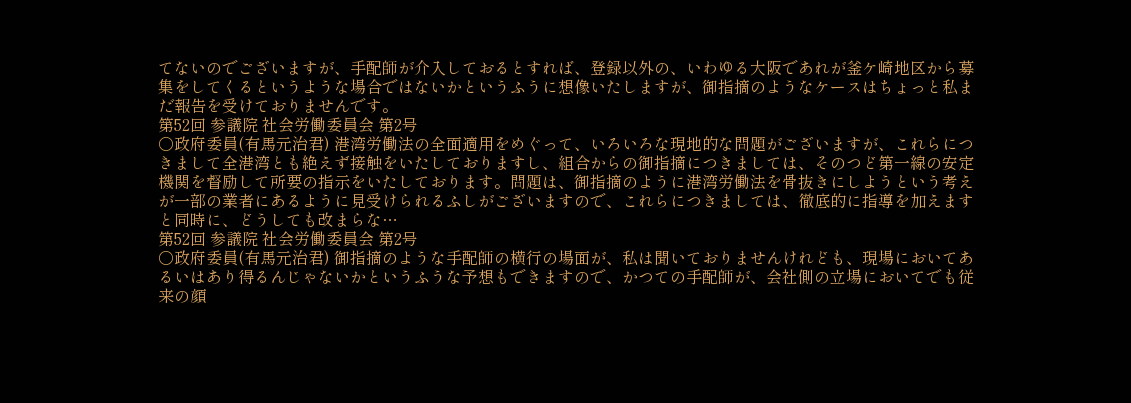てないのでございますが、手配師が介入しておるとすれば、登録以外の、いわゆる大阪であれが釜ケ崎地区から募集をしてくるというような場合ではないかというふうに想像いたしますが、御指摘のようなケースはちょっと私まだ報告を受けておりませんです。
第52回 参議院 社会労働委員会 第2号
○政府委員(有馬元治君) 港湾労働法の全面適用をめぐって、いろいろな現地的な問題がございますが、これらにつきまして全港湾とも絶えず接触をいたしておりますし、組合からの御指摘につきましては、そのつど第一線の安定機関を督励して所要の指示をいたしております。問題は、御指摘のように港湾労働法を骨抜きにしようという考えが一部の業者にあるように見受けられるふしがございますので、これらにつきましては、徹底的に指導を加えますと同時に、どうしても改まらな…
第52回 参議院 社会労働委員会 第2号
○政府委員(有馬元治君) 御指摘のような手配師の横行の場面が、私は聞いておりませんけれども、現場においてあるいはあり得るんじゃないかというふうな予想もできますので、かつての手配師が、会社側の立場においてでも従来の顔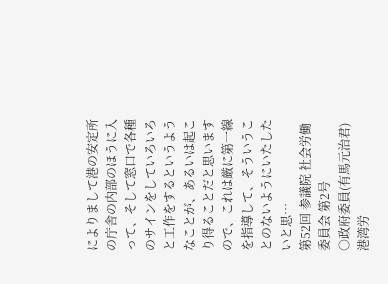によりまして港の安定所の庁舎の内部のほうに入って、そして窓口で各種のサインをしていろいろと工作をするというようなことが、あるいは起こり得ることだと思いますので、これは厳に第一線を指導して、そういうことのないようにいたしたいと思…
第52回 参議院 社会労働委員会 第2号
○政府委員(有馬元治君) 港湾労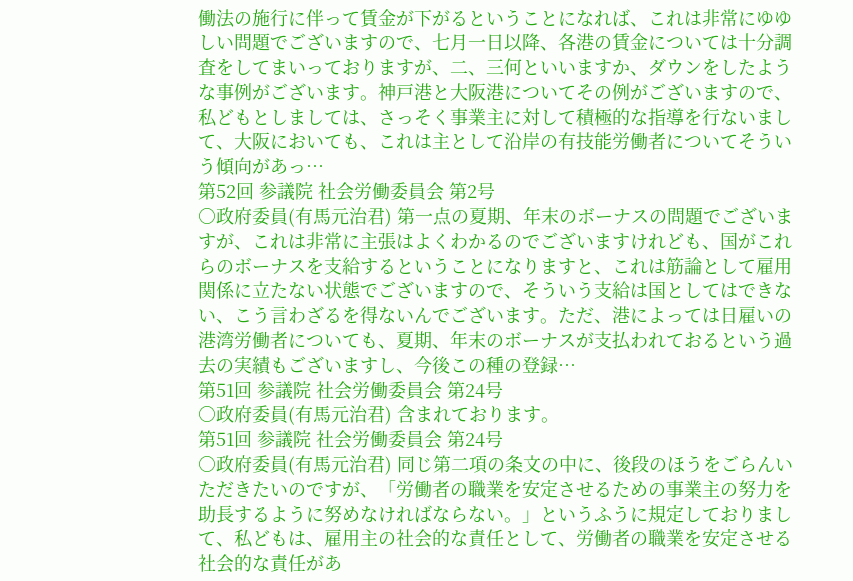働法の施行に伴って賃金が下がるということになれば、これは非常にゆゆしい問題でございますので、七月一日以降、各港の賃金については十分調査をしてまいっておりますが、二、三何といいますか、ダウンをしたような事例がございます。神戸港と大阪港についてその例がございますので、私どもとしましては、さっそく事業主に対して積極的な指導を行ないまして、大阪においても、これは主として沿岸の有技能労働者についてそういう傾向があっ…
第52回 参議院 社会労働委員会 第2号
○政府委員(有馬元治君) 第一点の夏期、年末のボーナスの問題でございますが、これは非常に主張はよくわかるのでございますけれども、国がこれらのボーナスを支給するということになりますと、これは筋論として雇用関係に立たない状態でございますので、そういう支給は国としてはできない、こう言わざるを得ないんでございます。ただ、港によっては日雇いの港湾労働者についても、夏期、年末のボーナスが支払われておるという過去の実績もございますし、今後この種の登録…
第51回 参議院 社会労働委員会 第24号
○政府委員(有馬元治君) 含まれております。
第51回 参議院 社会労働委員会 第24号
○政府委員(有馬元治君) 同じ第二項の条文の中に、後段のほうをごらんいただきたいのですが、「労働者の職業を安定させるための事業主の努力を助長するように努めなければならない。」というふうに規定しておりまして、私どもは、雇用主の社会的な責任として、労働者の職業を安定させる社会的な責任があ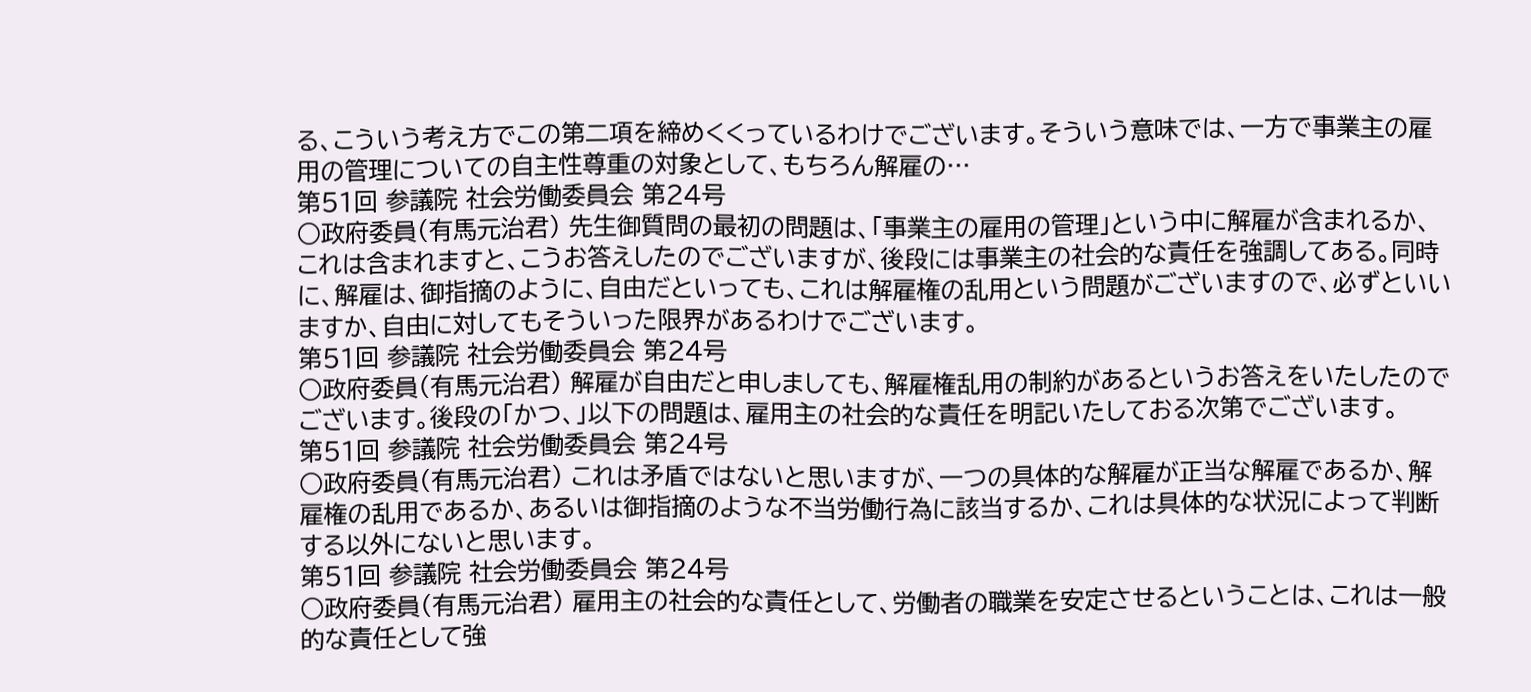る、こういう考え方でこの第二項を締めくくっているわけでございます。そういう意味では、一方で事業主の雇用の管理についての自主性尊重の対象として、もちろん解雇の…
第51回 参議院 社会労働委員会 第24号
○政府委員(有馬元治君) 先生御質問の最初の問題は、「事業主の雇用の管理」という中に解雇が含まれるか、これは含まれますと、こうお答えしたのでございますが、後段には事業主の社会的な責任を強調してある。同時に、解雇は、御指摘のように、自由だといっても、これは解雇権の乱用という問題がございますので、必ずといいますか、自由に対してもそういった限界があるわけでございます。
第51回 参議院 社会労働委員会 第24号
○政府委員(有馬元治君) 解雇が自由だと申しましても、解雇権乱用の制約があるというお答えをいたしたのでございます。後段の「かつ、」以下の問題は、雇用主の社会的な責任を明記いたしておる次第でございます。
第51回 参議院 社会労働委員会 第24号
○政府委員(有馬元治君) これは矛盾ではないと思いますが、一つの具体的な解雇が正当な解雇であるか、解雇権の乱用であるか、あるいは御指摘のような不当労働行為に該当するか、これは具体的な状況によって判断する以外にないと思います。
第51回 参議院 社会労働委員会 第24号
○政府委員(有馬元治君) 雇用主の社会的な責任として、労働者の職業を安定させるということは、これは一般的な責任として強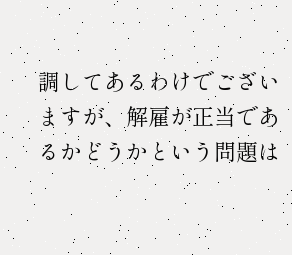調してあるわけでございますが、解雇が正当であるかどうかという問題は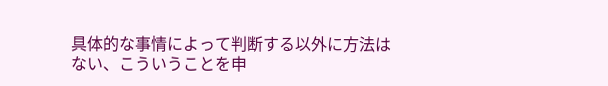具体的な事情によって判断する以外に方法はない、こういうことを申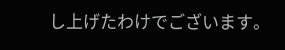し上げたわけでございます。